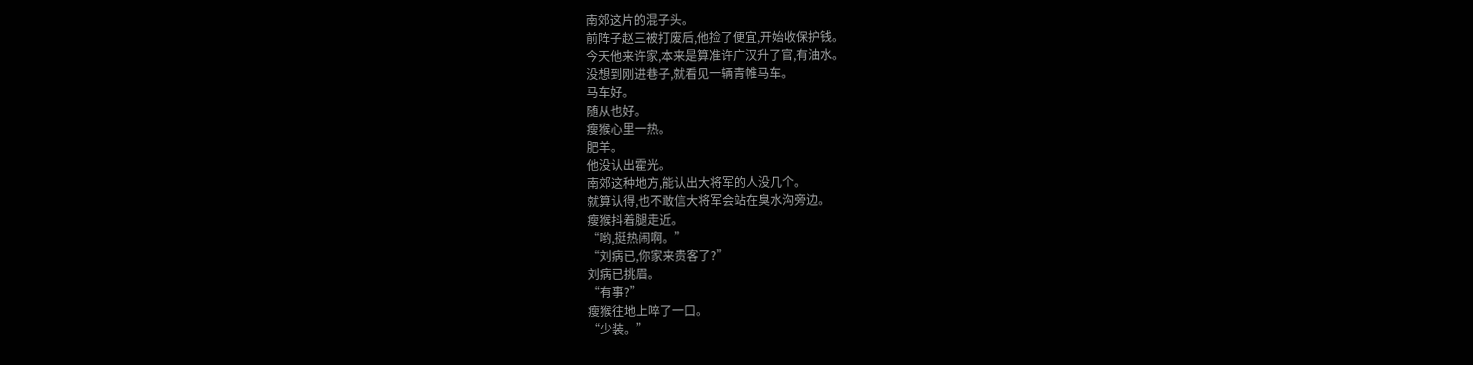南郊这片的混子头。
前阵子赵三被打废后,他捡了便宜,开始收保护钱。
今天他来许家,本来是算准许广汉升了官,有油水。
没想到刚进巷子,就看见一辆青帷马车。
马车好。
随从也好。
瘦猴心里一热。
肥羊。
他没认出霍光。
南郊这种地方,能认出大将军的人没几个。
就算认得,也不敢信大将军会站在臭水沟旁边。
瘦猴抖着腿走近。
“哟,挺热闹啊。”
“刘病已,你家来贵客了?”
刘病已挑眉。
“有事?”
瘦猴往地上啐了一口。
“少装。”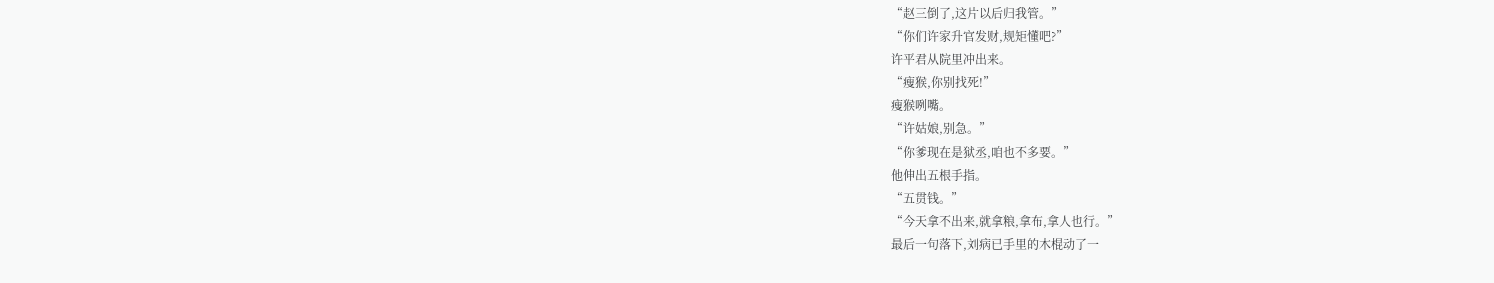“赵三倒了,这片以后归我管。”
“你们许家升官发财,规矩懂吧?”
许平君从院里冲出来。
“瘦猴,你别找死!”
瘦猴咧嘴。
“许姑娘,别急。”
“你爹现在是狱丞,咱也不多要。”
他伸出五根手指。
“五贯钱。”
“今天拿不出来,就拿粮,拿布,拿人也行。”
最后一句落下,刘病已手里的木棍动了一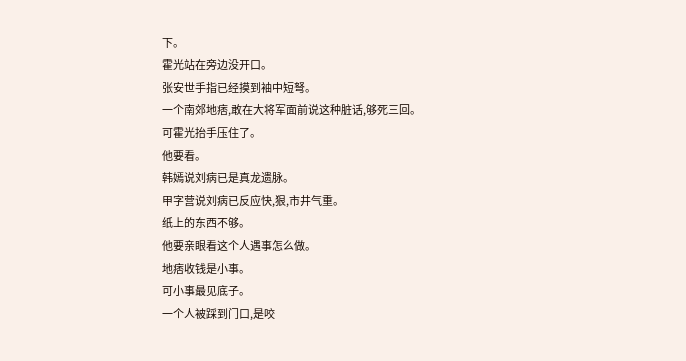下。
霍光站在旁边没开口。
张安世手指已经摸到袖中短弩。
一个南郊地痞,敢在大将军面前说这种脏话,够死三回。
可霍光抬手压住了。
他要看。
韩嫣说刘病已是真龙遗脉。
甲字营说刘病已反应快,狠,市井气重。
纸上的东西不够。
他要亲眼看这个人遇事怎么做。
地痞收钱是小事。
可小事最见底子。
一个人被踩到门口,是咬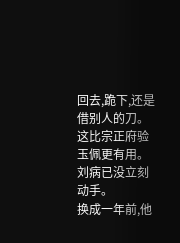回去,跪下,还是借别人的刀。
这比宗正府验玉佩更有用。
刘病已没立刻动手。
换成一年前,他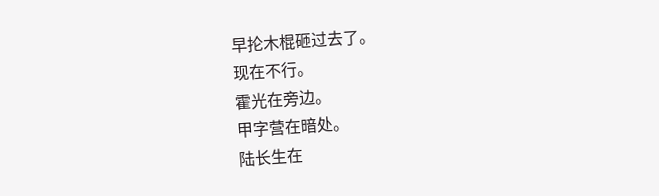早抡木棍砸过去了。
现在不行。
霍光在旁边。
甲字营在暗处。
陆长生在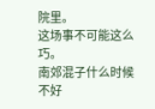院里。
这场事不可能这么巧。
南郊混子什么时候不好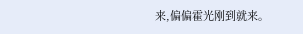来,偏偏霍光刚到就来。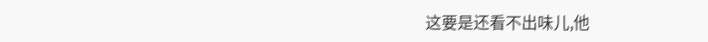这要是还看不出味儿,他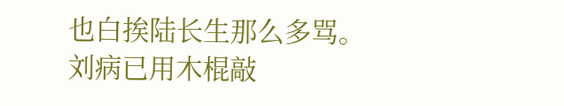也白挨陆长生那么多骂。
刘病已用木棍敲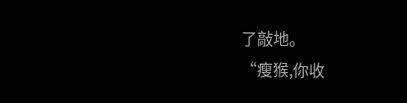了敲地。
“瘦猴,你收